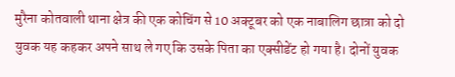मुरैना कोतवाली थाना क्षेत्र की एक कोचिंग से 10 अक्टूबर को एक नाबालिग छात्रा को दो युवक यह कहकर अपने साथ ले गए कि उसके पिता का एक्सीडेंट हो गया है। दोनों युवक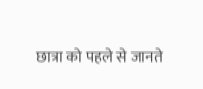छात्रा को पहले से जानते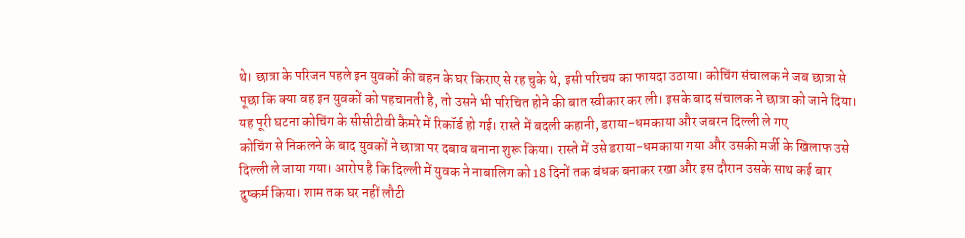थे। छात्रा के परिजन पहले इन युवकों की बहन के घर किराए से रह चुके थे, इसी परिचय का फायदा उठाया। कोचिंग संचालक ने जब छात्रा से पूछा कि क्या वह इन युवकों को पहचानती है, तो उसने भी परिचित होने की बात स्वीकार कर ली। इसके बाद संचालक ने छात्रा को जाने दिया। यह पूरी घटना कोचिंग के सीसीटीवी कैमरे में रिकॉर्ड हो गई। रास्ते में बदली कहानी, डराया-धमकाया और जबरन दिल्ली ले गए
कोचिंग से निकलने के बाद युवकों ने छात्रा पर दबाव बनाना शुरू किया। रास्ते में उसे डराया-धमकाया गया और उसकी मर्जी के खिलाफ उसे दिल्ली ले जाया गया। आरोप है कि दिल्ली में युवक ने नाबालिग को 18 दिनों तक बंधक बनाकर रखा और इस दौरान उसके साथ कई बार दुष्कर्म किया। शाम तक घर नहीं लौटी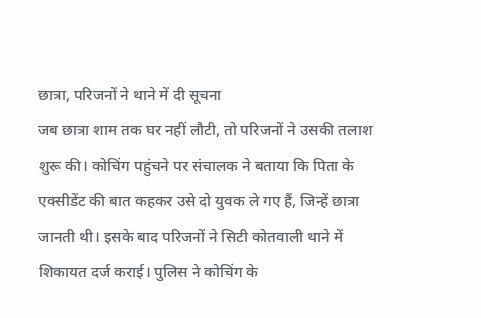छात्रा, परिजनों ने थाने में दी सूचना
जब छात्रा शाम तक घर नहीं लौटी, तो परिजनों ने उसकी तलाश शुरू की। कोचिंग पहुंचने पर संचालक ने बताया कि पिता के एक्सीडेंट की बात कहकर उसे दो युवक ले गए हैं, जिन्हें छात्रा जानती थी। इसके बाद परिजनों ने सिटी कोतवाली थाने में शिकायत दर्ज कराई। पुलिस ने कोचिंग के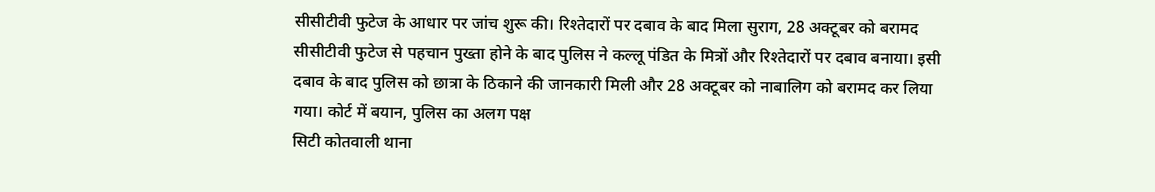सीसीटीवी फुटेज के आधार पर जांच शुरू की। रिश्तेदारों पर दबाव के बाद मिला सुराग, 28 अक्टूबर को बरामद
सीसीटीवी फुटेज से पहचान पुख्ता होने के बाद पुलिस ने कल्लू पंडित के मित्रों और रिश्तेदारों पर दबाव बनाया। इसी दबाव के बाद पुलिस को छात्रा के ठिकाने की जानकारी मिली और 28 अक्टूबर को नाबालिग को बरामद कर लिया गया। कोर्ट में बयान, पुलिस का अलग पक्ष
सिटी कोतवाली थाना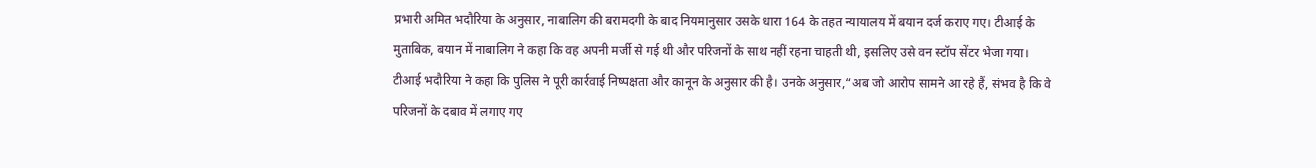प्रभारी अमित भदौरिया के अनुसार, नाबालिग की बरामदगी के बाद नियमानुसार उसके धारा 164 के तहत न्यायालय में बयान दर्ज कराए गए। टीआई के मुताबिक, बयान में नाबालिग ने कहा कि वह अपनी मर्जी से गई थी और परिजनों के साथ नहीं रहना चाहती थी, इसलिए उसे वन स्टॉप सेंटर भेजा गया। टीआई भदौरिया ने कहा कि पुलिस ने पूरी कार्रवाई निष्पक्षता और कानून के अनुसार की है। उनके अनुसार,“अब जो आरोप सामने आ रहे हैं, संभव है कि वे परिजनों के दबाव में लगाए गए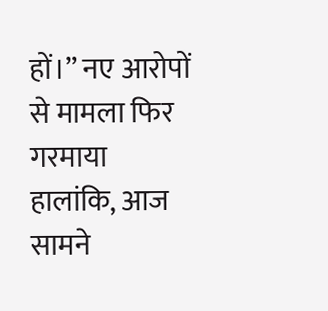हों।” नए आरोपों से मामला फिर गरमाया
हालांकि, आज सामने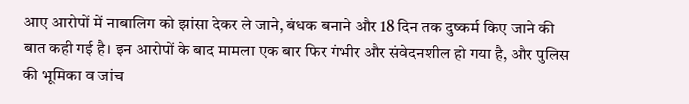आए आरोपों में नाबालिग को झांसा देकर ले जाने, बंधक बनाने और 18 दिन तक दुष्कर्म किए जाने की बात कही गई है। इन आरोपों के बाद मामला एक बार फिर गंभीर और संवेदनशील हो गया है, और पुलिस की भूमिका व जांच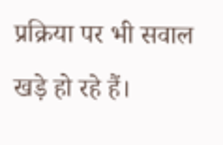प्रक्रिया पर भी सवाल खड़े हो रहे हैं।